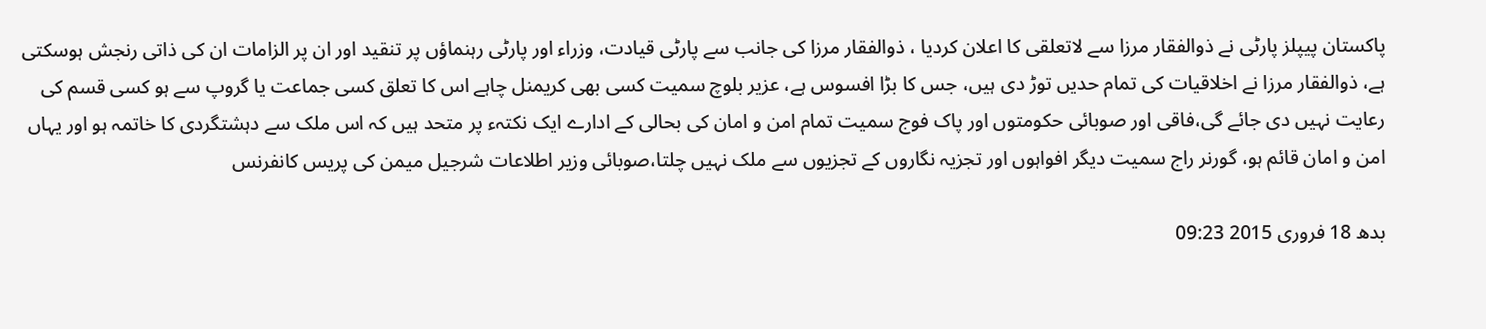پاکستان پیپلز پارٹی نے ذوالفقار مرزا سے لاتعلقی کا اعلان کردیا ، ذوالفقار مرزا کی جانب سے پارٹی قیادت، وزراء اور پارٹی رہنماؤں پر تنقید اور ان پر الزامات ان کی ذاتی رنجش ہوسکتی ہے، ذوالفقار مرزا نے اخلاقیات کی تمام حدیں توڑ دی ہیں، جس کا بڑا افسوس ہے، عزیر بلوچ سمیت کسی بھی کریمنل چاہے اس کا تعلق کسی جماعت یا گروپ سے ہو کسی قسم کی رعایت نہیں دی جائے گی،فاقی اور صوبائی حکومتوں اور پاک فوج سمیت تمام امن و امان کی بحالی کے ادارے ایک نکتہء پر متحد ہیں کہ اس ملک سے دہشتگردی کا خاتمہ ہو اور یہاں امن و امان قائم ہو، گورنر راج سمیت دیگر افواہوں اور تجزیہ نگاروں کے تجزیوں سے ملک نہیں چلتا،صوبائی وزیر اطلاعات شرجیل میمن کی پریس کانفرنس

بدھ 18 فروری 2015 09:23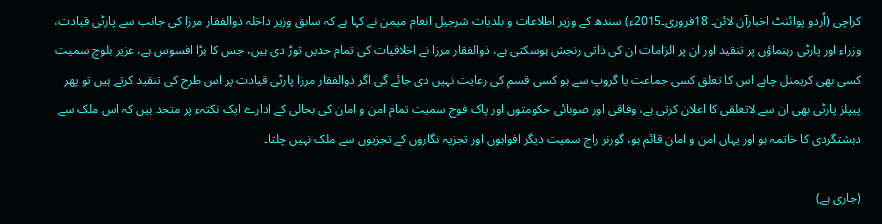کراچی (اُردو پوائنٹ اخبارآن لائن۔ 18فروری۔2015ء) سندھ کے وزیر اطلاعات و بلدیات شرجیل انعام میمن نے کہا ہے کہ سابق وزیر داخلہ ذوالفقار مرزا کی جانب سے پارٹی قیادت، وزراء اور پارٹی رہنماؤں پر تنقید اور ان پر الزامات ان کی ذاتی رنجش ہوسکتی ہے، ذوالفقار مرزا نے اخلاقیات کی تمام حدیں توڑ دی ہیں، جس کا بڑا افسوس ہے، عزیر بلوچ سمیت کسی بھی کریمنل چاہے اس کا تعلق کسی جماعت یا گروپ سے ہو کسی قسم کی رعایت نہیں دی جائے گی اگر ذوالفقار مرزا پارٹی قیادت پر اس طرح کی تنقید کرتے ہیں تو پھر پیپلز پارٹی بھی ان سے لاتعلقی کا اعلان کرتی ہے، وفاقی اور صوبائی حکومتوں اور پاک فوج سمیت تمام امن و امان کی بحالی کے ادارے ایک نکتہء پر متحد ہیں کہ اس ملک سے دہشتگردی کا خاتمہ ہو اور یہاں امن و امان قائم ہو، گورنر راج سمیت دیگر افواہوں اور تجزیہ نگاروں کے تجزیوں سے ملک نہیں چلتا۔

(جاری ہے)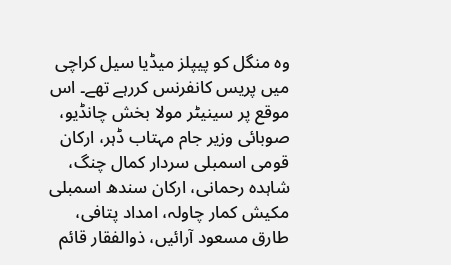وہ منگل کو پیپلز میڈیا سیل کراچی میں پریس کانفرنس کررہے تھے۔ اس موقع پر سینیٹر مولا بخش چانڈیو، صوبائی وزیر جام مہتاب ڈہر، ارکان قومی اسمبلی سردار کمال چنگ، شاہدہ رحمانی، ارکان سندھ اسمبلی مکیش کمار چاولہ، امداد پتافی، طارق مسعود آرائیں، ذوالفقار قائم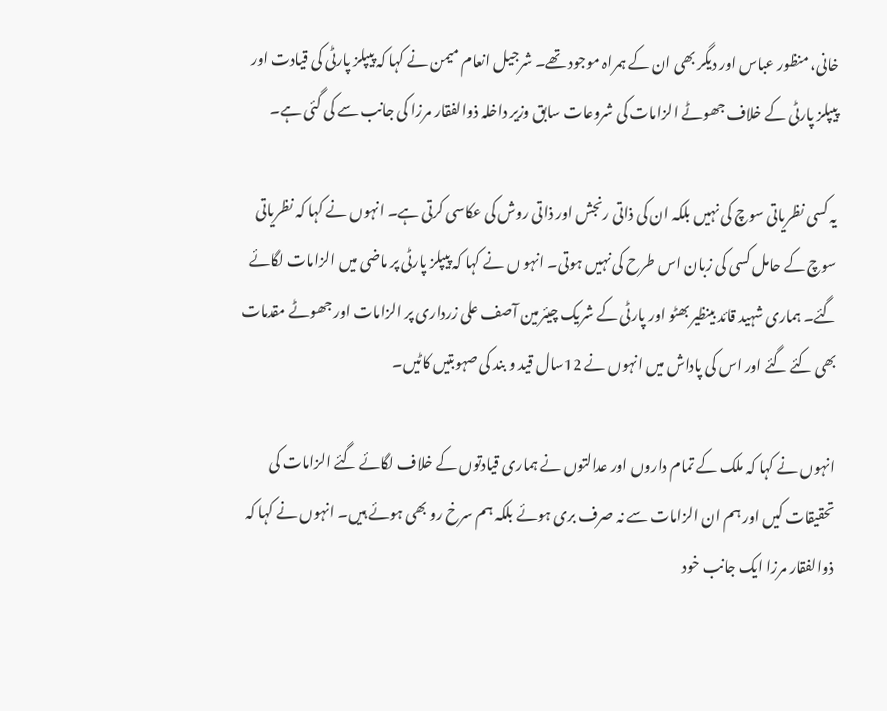خانی، منظور عباس اور دیگر بھی ان کے ہمراہ موجود تھے۔ شرجیل انعام میمن نے کہا کہ پیپلز پارٹی کی قیادت اور پیپلز پارٹی کے خلاف جھوٹے الزامات کی شروعات سابق وزیر داخلہ ذوالفقار مرزا کی جانب سے کی گئی ہے۔

یہ کسی نظریاتی سوچ کی نہیں بلکہ ان کی ذاتی رنجش اور ذاتی روش کی عکاسی کرتی ہے۔ انہوں نے کہا کہ نظریاتی سوچ کے حامل کسی کی زبان اس طرح کی نہیں ہوتی۔ انہو ں نے کہا کہ پیپلز پارٹی پر ماضی میں الزامات لگائے گئے۔ ہماری شہید قائد بینظیر بھٹو اور پارٹی کے شریک چیئرمین آصف علی زرداری پر الزامات اور جھوٹے مقدمات بھی کئے گئے اور اس کی پاداش میں انہوں نے 12سال قید و بند کی صہوبتیں کاٹیں۔

انہوں نے کہا کہ ملک کے تمام داروں اور عدالتوں نے ہماری قیادتوں کے خلاف لگائے گئے الزامات کی تحقیقات کیں اور ہم ان الزامات سے نہ صرف بری ہوئے بلکہ ہم سرخ رو بھی ہوئے ہیں۔ انہوں نے کہا کہ ذوالفقار مرزا ایک جانب خود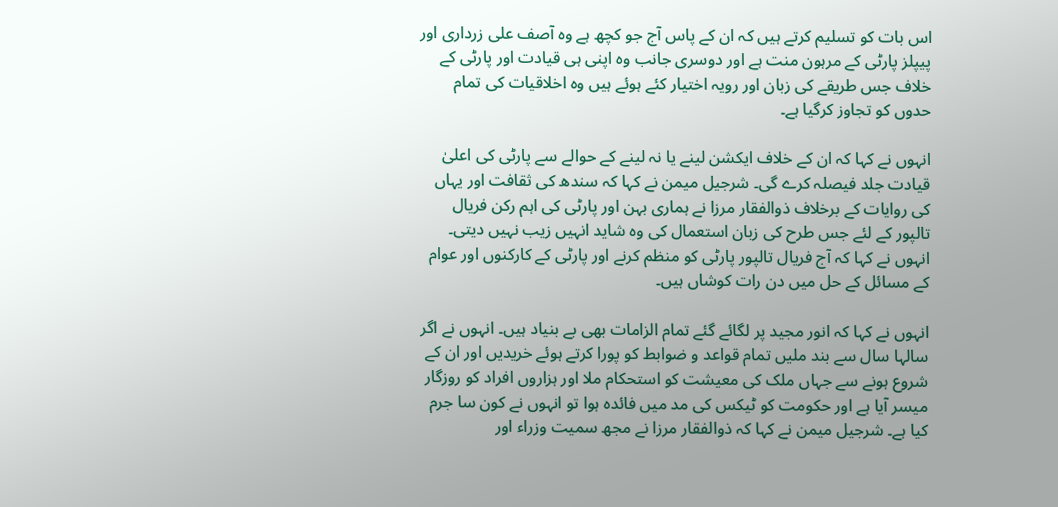اس بات کو تسلیم کرتے ہیں کہ ان کے پاس آج جو کچھ ہے وہ آصف علی زرداری اور پیپلز پارٹی کے مرہون منت ہے اور دوسری جانب وہ اپنی ہی قیادت اور پارٹی کے خلاف جس طریقے کی زبان اور رویہ اختیار کئے ہوئے ہیں وہ اخلاقیات کی تمام حدوں کو تجاوز کرگیا ہے۔

انہوں نے کہا کہ ان کے خلاف ایکشن لینے یا نہ لینے کے حوالے سے پارٹی کی اعلیٰ قیادت جلد فیصلہ کرے گی۔ شرجیل میمن نے کہا کہ سندھ کی ثقافت اور یہاں کی روایات کے برخلاف ذوالفقار مرزا نے ہماری بہن اور پارٹی کی اہم رکن فریال تالپور کے لئے جس طرح کی زبان استعمال کی وہ شاید انہیں زیب نہیں دیتی۔ انہوں نے کہا کہ آج فریال تالپور پارٹی کو منظم کرنے اور پارٹی کے کارکنوں اور عوام کے مسائل کے حل میں دن رات کوشاں ہیں۔

انہوں نے کہا کہ انور مجید پر لگائے گئے تمام الزامات بھی بے بنیاد ہیں۔ انہوں نے اگر سالہا سال سے بند ملیں تمام قواعد و ضوابط کو پورا کرتے ہوئے خریدیں اور ان کے شروع ہونے سے جہاں ملک کی معیشت کو استحکام ملا اور ہزاروں افراد کو روزگار میسر آیا ہے اور حکومت کو ٹیکس کی مد میں فائدہ ہوا تو انہوں نے کون سا جرم کیا ہے۔ شرجیل میمن نے کہا کہ ذوالفقار مرزا نے مجھ سمیت وزراء اور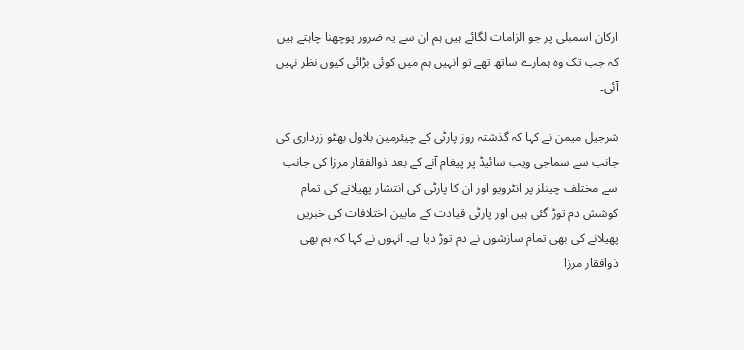ارکان اسمبلی پر جو الزامات لگائے ہیں ہم ان سے یہ ضرور پوچھنا چاہتے ہیں کہ جب تک وہ ہمارے ساتھ تھے تو انہیں ہم میں کوئی بڑائی کیوں نظر نہیں آئی۔

شرجیل میمن نے کہا کہ گذشتہ روز پارٹی کے چیئرمین بلاول بھٹو زرداری کی جانب سے سماجی ویب سائیڈ پر پیغام آنے کے بعد ذوالفقار مرزا کی جانب سے مختلف چینلز پر انٹرویو اور ان کا پارٹی کی انتشار پھیلانے کی تمام کوشش دم توڑ گئی ہیں اور پارٹی قیادت کے مابین اختلافات کی خبریں پھیلانے کی بھی تمام سازشوں نے دم توڑ دیا ہے۔ انہوں نے کہا کہ ہم بھی ذوافقار مرزا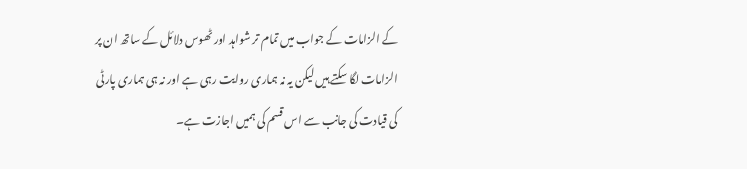کے الزامات کے جواب میں تمام تر شواہد اور ٹھوس دلائل کے ساتھ ان پر الزامات لگا سکتے ہیں لیکن یہ نہ ہماری روایت رہی ہے اور نہ ہی ہماری پارٹی کی قیادت کی جانب سے اس قسم کی ہمیں اجازت ہے۔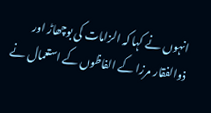انہوں نے کہا کہ الزامات کی بوچھاڑ اور ذوالفقار مرزا کے الفاظوں کے استعمال نے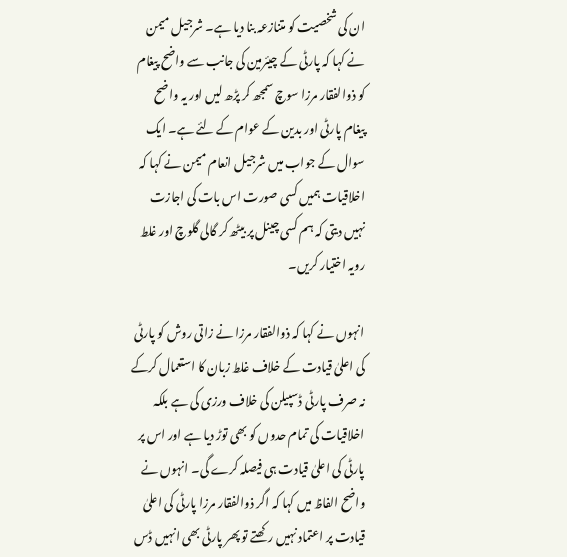ان کی شخصیت کو متنازعہ بنا دیا ہے۔ شرجیل میمن نے کہا کہ پارٹی کے چیئرمین کی جانب سے واضح پیغام کو ذوالفقار مرزا سوچ سمجھ کر پڑھ لیں اور یہ واضح پیغام پارٹی اور بدین کے عوام کے لئے ہے۔ ایک سوال کے جواب میں شرجیل انعام میمن نے کہا کہ اخلاقیات ہمیں کسی صورت اس بات کی اجازت نہیں دیتی کہ ہم کسی چینل پر بیٹھ کر گالی گلوچ اور غلط رویہ اختیار کریں۔

انہوں نے کہا کہ ذوالفقار مرزا نے زاتی روش کو پارٹی کی اعلیٰ قیادت کے خلاف غلط زبان کا استعمال کرکے نہ صرف پارٹی ڈسپیلن کی خلاف ورزی کی ہے بلکہ اخلاقیات کی تمام حدوں کو بھی توڑ دیا ہے اور اس پر پارٹی کی اعلیٰ قیادت ہی فیصلہ کرے گی۔ انہوں نے واضح الفاظ میں کہا کہ اگر ذوالفقار مرزا پارٹی کی اعلیٰ قیادت پر اعتماد نہیں رکھتے تو پھر پارٹی بھی انہیں ڈس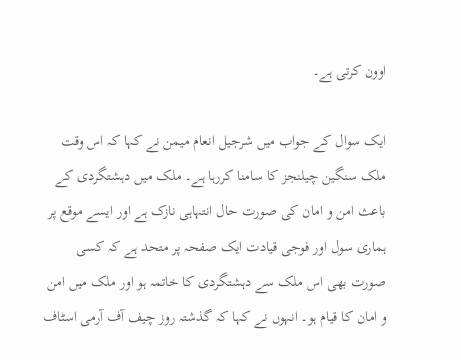اوون کرتی ہے۔

ایک سوال کے جواب میں شرجیل انعام میمن نے کہا کہ اس وقت ملک سنگین چیلنجز کا سامنا کررہا ہے۔ ملک میں دہشتگردی کے باعث امن و امان کی صورت حال انتہاہی نازک ہے اور ایسے موقع پر ہماری سول اور فوجی قیادت ایک صفحہ پر متحد ہے کہ کسی صورت بھی اس ملک سے دہشتگردی کا خاتمہ ہو اور ملک میں امن و امان کا قیام ہو۔ انہوں نے کہا کہ گذشتہ روز چیف آف آرمی اسٹاف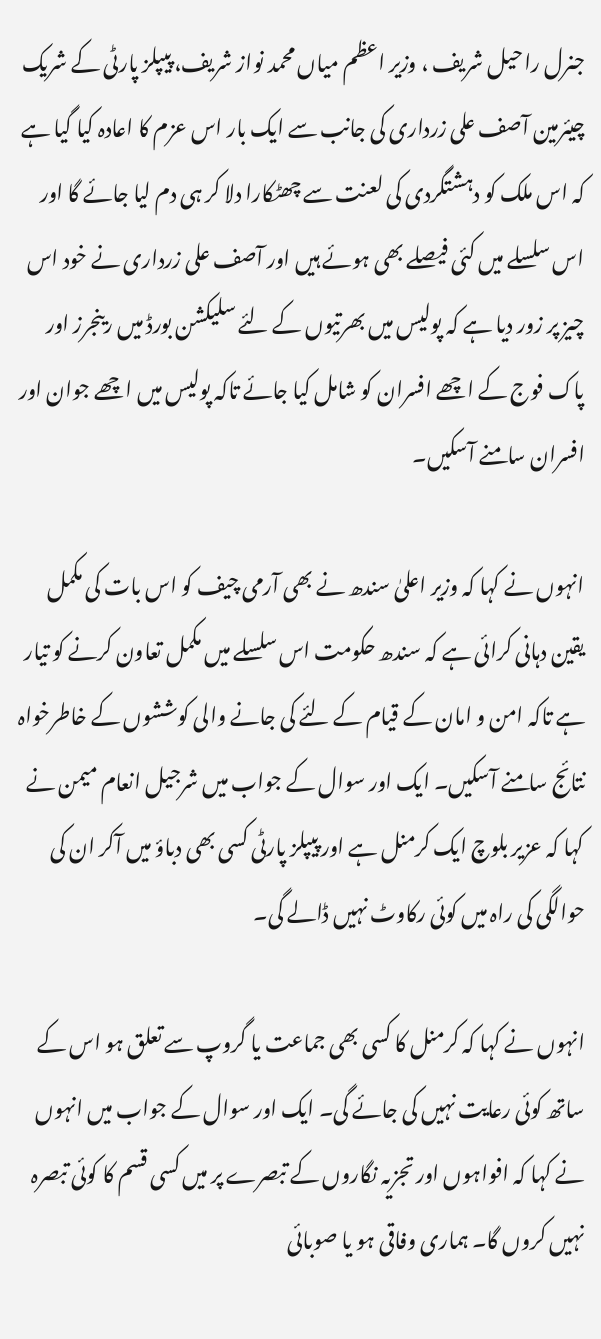جنرل راحیل شریف ، وزیر اعظم میاں محمد نواز شریف، پیپلز پارٹی کے شریک چیئرمین آصف علی زرداری کی جانب سے ایک بار اس عزم کا اعادہ کیا گیا ہے کہ اس ملک کو دہشتگردی کی لعنت سے چھٹکارا دلا کر ہی دم لیا جائے گا اور اس سلسلے میں کئی فیصلے بھی ہوئے ہیں اور آصف علی زرداری نے خود اس چیز پر زور دیا ہے کہ پولیس میں بھرتیوں کے لئے سلیکشن بورڈ میں رینجرز اور پاک فوج کے اچھے افسران کو شامل کیا جائے تاکہ پولیس میں اچھے جوان اور افسران سامنے آسکیں۔

انہوں نے کہا کہ وزیر اعلیٰ سندھ نے بھی آرمی چیف کو اس بات کی مکمل یقین دہانی کرائی ہے کہ سندھ حکومت اس سلسلے میں مکمل تعاون کرنے کو تیار ہے تاکہ امن و امان کے قیام کے لئے کی جانے والی کوششوں کے خاطرخواہ نتائج سامنے آسکیں۔ ایک اور سوال کے جواب میں شرجیل انعام میمن نے کہا کہ عزیر بلوچ ایک کرمنل ہے اور پیپلز پارٹی کسی بھی دباؤ میں آکر ان کی حوالگی کی راہ میں کوئی رکاوٹ نہیں ڈالے گی۔

انہوں نے کہا کہ کرمنل کا کسی بھی جماعت یا گروپ سے تعلق ہو اس کے ساتھ کوئی رعایت نہیں کی جائے گی۔ ایک اور سوال کے جواب میں انہوں نے کہا کہ افواہوں اور تجزیہ نگاروں کے تبصرے پر میں کسی قسم کا کوئی تبصرہ نہیں کروں گا۔ ہماری وفاقی ہو یا صوبائی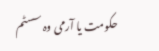حکومت یا آرمی وہ سسٹم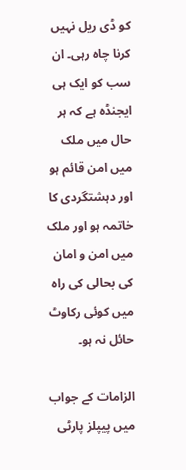کو ڈی ریل نہیں کرنا چاہ رہی۔ ان سب کو ایک ہی ایجنڈہ ہے کہ ہر حال میں ملک میں امن قائم ہو اور دہشتگردی کا خاتمہ ہو اور ملک میں امن و امان کی بحالی کی راہ میں کوئی رکاوٹ حائل نہ ہو۔

الزامات کے جواب میں پیپلز پارٹی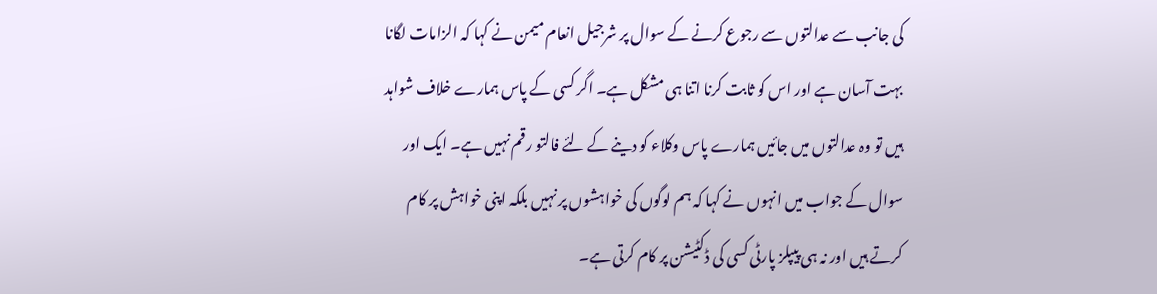کی جانب سے عدالتوں سے رجوع کرنے کے سوال پر شرجیل انعام میمن نے کہا کہ الزامات لگانا بہت آسان ہے اور اس کو ثابت کرنا اتنا ہی مشکل ہے۔ اگر کسی کے پاس ہمارے خلاف شواہد ہیں تو وہ عدالتوں میں جائیں ہمارے پاس وکلاء کو دینے کے لئے فالتو رقم نہیں ہے۔ ایک اور سوال کے جواب میں انہوں نے کہا کہ ہم لوگوں کی خواہشوں پر نہیں بلکہ اپنی خواہش پر کام کرتے ہیں اور نہ ہی پیپلز پارٹی کسی کی ڈکٹیشن پر کام کرتی ہے۔